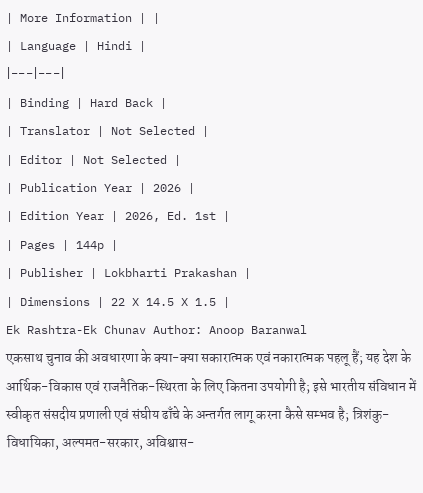| More Information | |
| Language | Hindi |
|---|---|
| Binding | Hard Back |
| Translator | Not Selected |
| Editor | Not Selected |
| Publication Year | 2026 |
| Edition Year | 2026, Ed. 1st |
| Pages | 144p |
| Publisher | Lokbharti Prakashan |
| Dimensions | 22 X 14.5 X 1.5 |
Ek Rashtra-Ek Chunav Author: Anoop Baranwal
एकसाथ चुनाव की अवधारणा के क्या-क्या सकारात्मक एवं नकारात्मक पहलू हैं; यह देश के आर्थिक-विकास एवं राजनैतिक-स्थिरता के लिए कितना उपयोगी है; इसे भारतीय संविधान में स्वीकृत संसदीय प्रणाली एवं संघीय ढाँचे के अन्तर्गत लागू करना कैसे सम्भव है; त्रिशंकु-विधायिका, अल्पमत-सरकार, अविश्वास-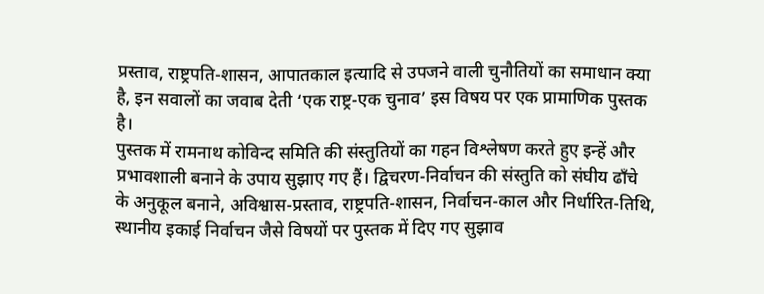प्रस्ताव, राष्ट्रपति-शासन, आपातकाल इत्यादि से उपजने वाली चुनौतियों का समाधान क्या है, इन सवालों का जवाब देती ‘एक राष्ट्र-एक चुनाव’ इस विषय पर एक प्रामाणिक पुस्तक है।
पुस्तक में रामनाथ कोविन्द समिति की संस्तुतियों का गहन विश्लेषण करते हुए इन्हें और प्रभावशाली बनाने के उपाय सुझाए गए हैं। द्विचरण-निर्वाचन की संस्तुति को संघीय ढाँचे के अनुकूल बनाने, अविश्वास-प्रस्ताव, राष्ट्रपति-शासन, निर्वाचन-काल और निर्धारित-तिथि, स्थानीय इकाई निर्वाचन जैसे विषयों पर पुस्तक में दिए गए सुझाव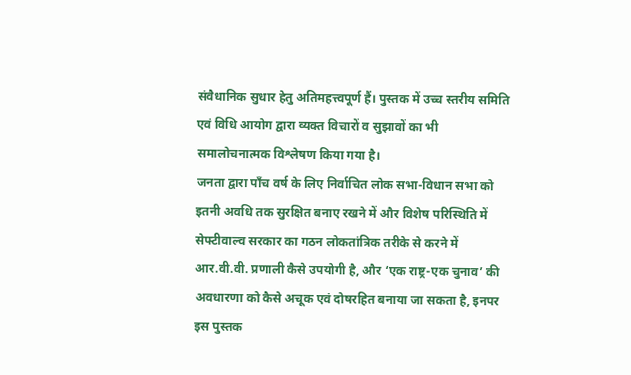संवैधानिक सुधार हेतु अतिमहत्त्वपूर्ण हैं। पुस्तक में उच्च स्तरीय समिति एवं विधि आयोग द्वारा व्यक्त विचारों व सुझावों का भी समालोचनात्मक विश्लेषण किया गया है।
जनता द्वारा पाँच वर्ष के लिए निर्वाचित लोक सभा-विधान सभा को इतनी अवधि तक सुरक्षित बनाए रखने में और विशेष परिस्थिति में सेफ्टीवाल्व सरकार का गठन लोकतांत्रिक तरीके से करने में आर.वी.वी. प्रणाली कैसे उपयोगी है, और ‘एक राष्ट्र-एक चुनाव’ की अवधारणा को कैसे अचूक एवं दोषरहित बनाया जा सकता है, इनपर इस पुस्तक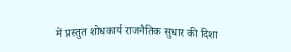में प्रस्तुत शोधकार्य राजनैतिक सुधार की दिशा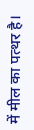में मील का पत्थर है।